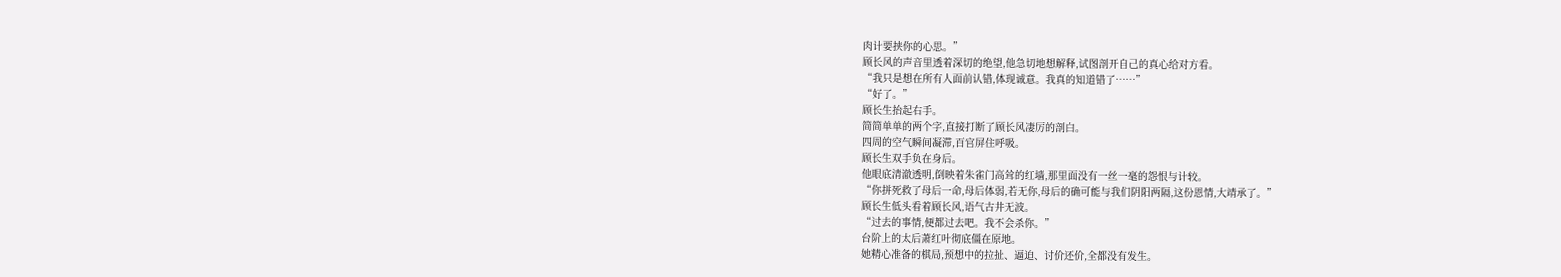肉计要挟你的心思。”
顾长风的声音里透着深切的绝望,他急切地想解释,试图剖开自己的真心给对方看。
“我只是想在所有人面前认错,体现诚意。我真的知道错了……”
“好了。”
顾长生抬起右手。
简简单单的两个字,直接打断了顾长风凄厉的剖白。
四周的空气瞬间凝滞,百官屏住呼吸。
顾长生双手负在身后。
他眼底清澈透明,倒映着朱雀门高耸的红墙,那里面没有一丝一毫的怨恨与计较。
“你拼死救了母后一命,母后体弱,若无你,母后的确可能与我们阴阳两隔,这份恩情,大靖承了。”
顾长生低头看着顾长风,语气古井无波。
“过去的事情,便都过去吧。我不会杀你。”
台阶上的太后萧红叶彻底僵在原地。
她精心准备的棋局,预想中的拉扯、逼迫、讨价还价,全都没有发生。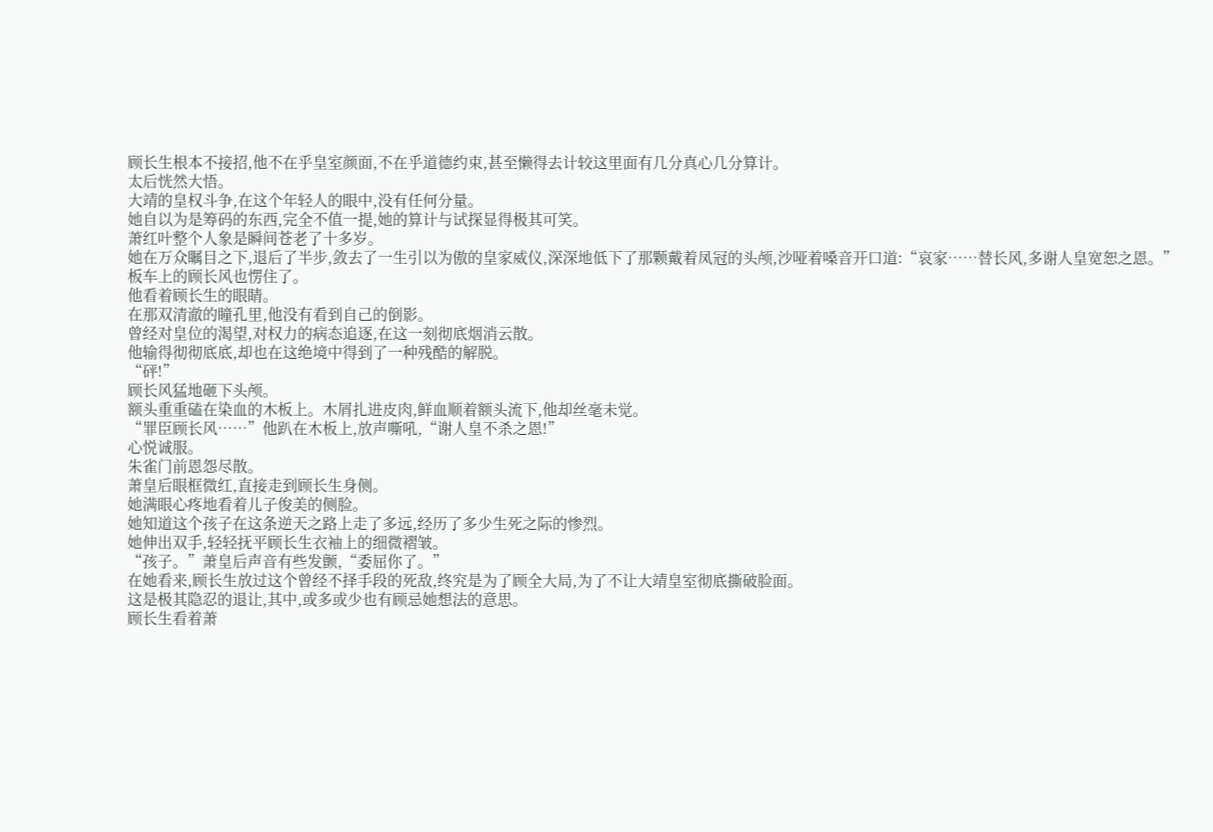顾长生根本不接招,他不在乎皇室颜面,不在乎道德约束,甚至懒得去计较这里面有几分真心几分算计。
太后恍然大悟。
大靖的皇权斗争,在这个年轻人的眼中,没有任何分量。
她自以为是筹码的东西,完全不值一提,她的算计与试探显得极其可笑。
萧红叶整个人象是瞬间苍老了十多岁。
她在万众瞩目之下,退后了半步,敛去了一生引以为傲的皇家威仪,深深地低下了那颗戴着凤冠的头颅,沙哑着嗓音开口道:“哀家……替长风,多谢人皇宽恕之恩。”
板车上的顾长风也愣住了。
他看着顾长生的眼睛。
在那双清澈的瞳孔里,他没有看到自己的倒影。
曾经对皇位的渴望,对权力的病态追逐,在这一刻彻底烟消云散。
他输得彻彻底底,却也在这绝境中得到了一种残酷的解脱。
“砰!”
顾长风猛地砸下头颅。
额头重重磕在染血的木板上。木屑扎进皮肉,鲜血顺着额头流下,他却丝毫未觉。
“罪臣顾长风……”他趴在木板上,放声嘶吼,“谢人皇不杀之恩!”
心悦诚服。
朱雀门前恩怨尽散。
萧皇后眼框微红,直接走到顾长生身侧。
她满眼心疼地看着儿子俊美的侧脸。
她知道这个孩子在这条逆天之路上走了多远,经历了多少生死之际的惨烈。
她伸出双手,轻轻抚平顾长生衣袖上的细微褶皱。
“孩子。”萧皇后声音有些发颤,“委屈你了。”
在她看来,顾长生放过这个曾经不择手段的死敌,终究是为了顾全大局,为了不让大靖皇室彻底撕破脸面。
这是极其隐忍的退让,其中,或多或少也有顾忌她想法的意思。
顾长生看着萧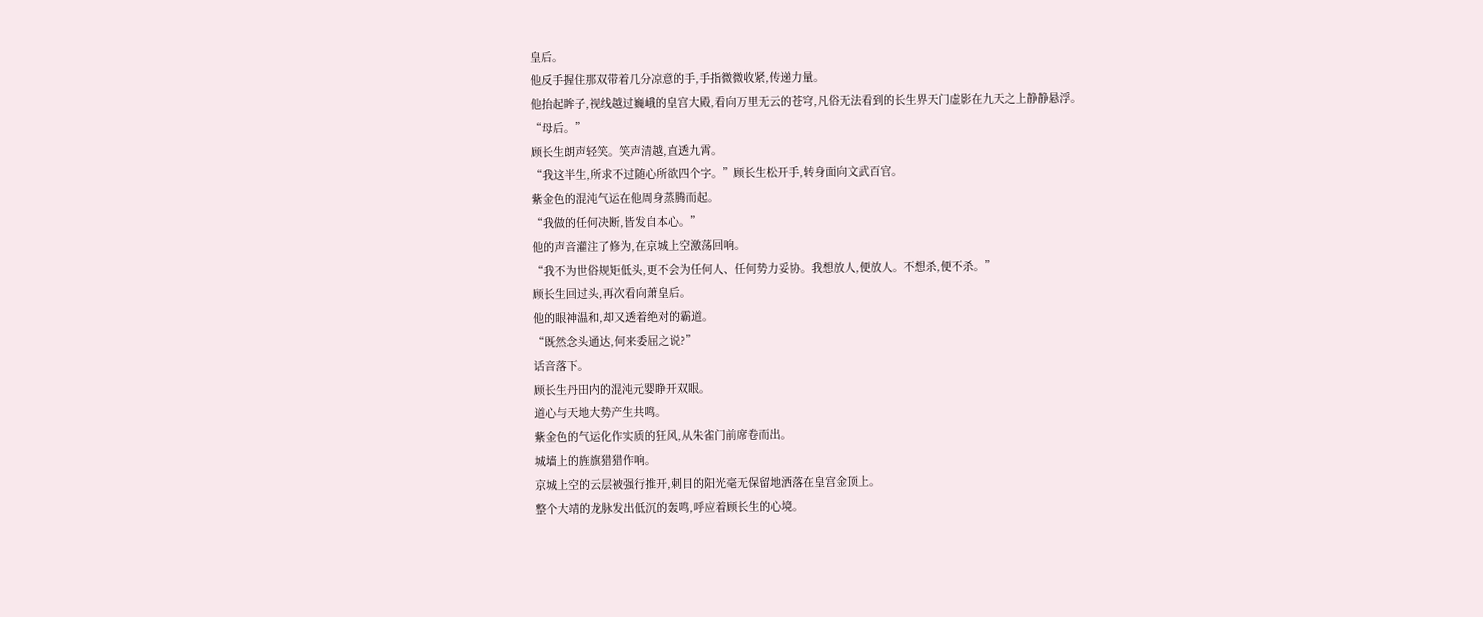皇后。
他反手握住那双带着几分凉意的手,手指微微收紧,传递力量。
他抬起眸子,视线越过巍峨的皇宫大殿,看向万里无云的苍穹,凡俗无法看到的长生界天门虚影在九天之上静静悬浮。
“母后。”
顾长生朗声轻笑。笑声清越,直透九霄。
“我这半生,所求不过随心所欲四个字。”顾长生松开手,转身面向文武百官。
紫金色的混沌气运在他周身蒸腾而起。
“我做的任何决断,皆发自本心。”
他的声音灌注了修为,在京城上空激荡回响。
“我不为世俗规矩低头,更不会为任何人、任何势力妥协。我想放人,便放人。不想杀,便不杀。”
顾长生回过头,再次看向萧皇后。
他的眼神温和,却又透着绝对的霸道。
“既然念头通达,何来委屈之说?”
话音落下。
顾长生丹田内的混沌元婴睁开双眼。
道心与天地大势产生共鸣。
紫金色的气运化作实质的狂风,从朱雀门前席卷而出。
城墙上的旌旗猎猎作响。
京城上空的云层被强行推开,刺目的阳光毫无保留地洒落在皇宫金顶上。
整个大靖的龙脉发出低沉的轰鸣,呼应着顾长生的心境。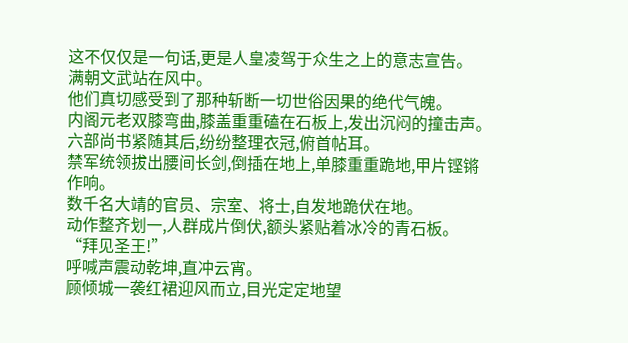这不仅仅是一句话,更是人皇凌驾于众生之上的意志宣告。
满朝文武站在风中。
他们真切感受到了那种斩断一切世俗因果的绝代气魄。
内阁元老双膝弯曲,膝盖重重磕在石板上,发出沉闷的撞击声。
六部尚书紧随其后,纷纷整理衣冠,俯首帖耳。
禁军统领拔出腰间长剑,倒插在地上,单膝重重跪地,甲片铿锵作响。
数千名大靖的官员、宗室、将士,自发地跪伏在地。
动作整齐划一,人群成片倒伏,额头紧贴着冰冷的青石板。
“拜见圣王!”
呼喊声震动乾坤,直冲云宵。
顾倾城一袭红裙迎风而立,目光定定地望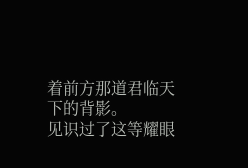着前方那道君临天下的背影。
见识过了这等耀眼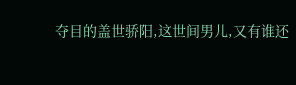夺目的盖世骄阳,这世间男儿,又有谁还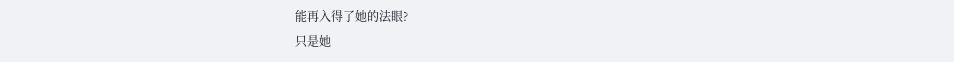能再入得了她的法眼?
只是她